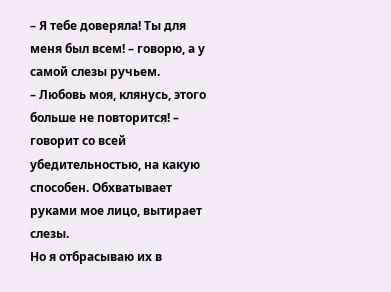– Я тебе доверяла! Ты для меня был всем! – говорю, а у самой слезы ручьем.
– Любовь моя, клянусь, этого больше не повторится! – говорит со всей убедительностью, на какую способен. Обхватывает руками мое лицо, вытирает слезы.
Но я отбрасываю их в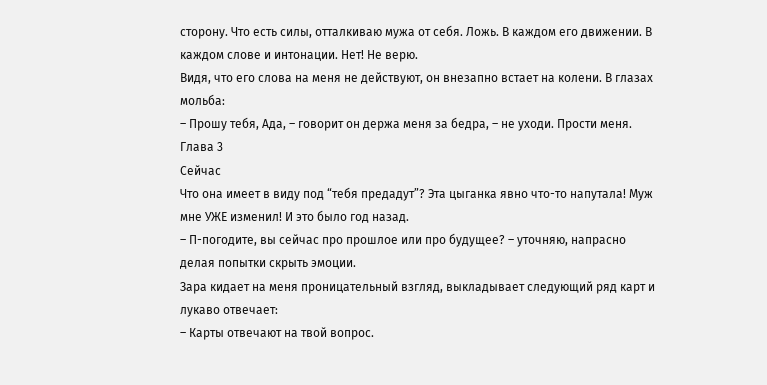сторону. Что есть силы, отталкиваю мужа от себя. Ложь. В каждом его движении. В каждом слове и интонации. Нет! Не верю.
Видя, что его слова на меня не действуют, он внезапно встает на колени. В глазах мольба:
– Прошу тебя, Ада, – говорит он держа меня за бедра, – не уходи. Прости меня.
Глава 3
Сейчас
Что она имеет в виду под “тебя предадут”? Эта цыганка явно что-то напутала! Муж мне УЖЕ изменил! И это было год назад.
– П-погодите, вы сейчас про прошлое или про будущее? – уточняю, напрасно делая попытки скрыть эмоции.
Зара кидает на меня проницательный взгляд, выкладывает следующий ряд карт и лукаво отвечает:
– Карты отвечают на твой вопрос.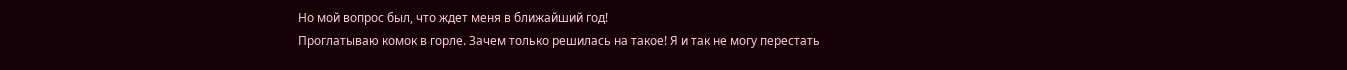Но мой вопрос был, что ждет меня в ближайший год!
Проглатываю комок в горле. Зачем только решилась на такое! Я и так не могу перестать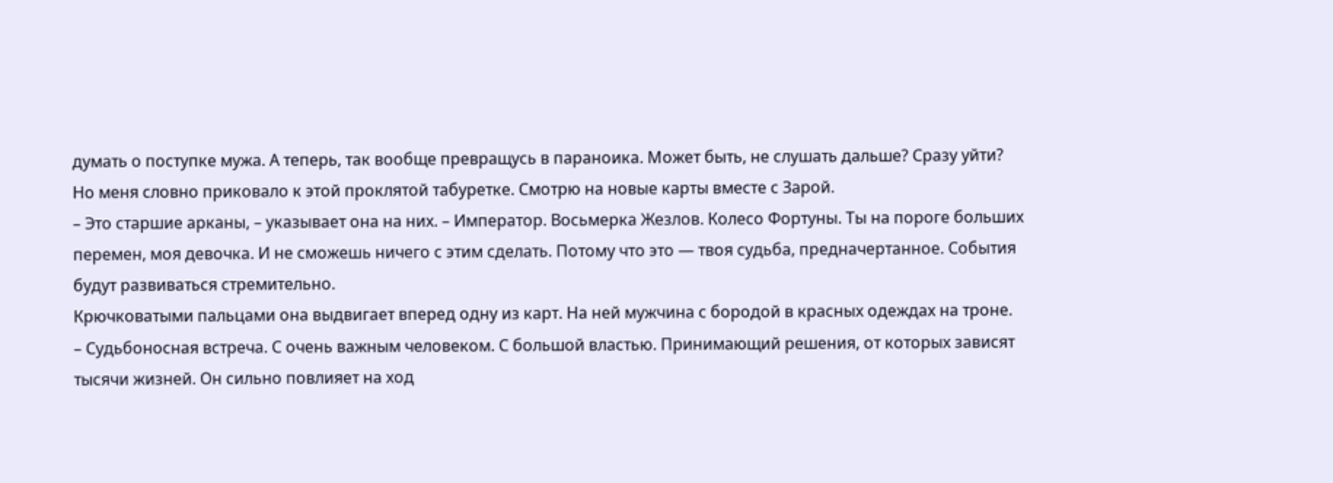думать о поступке мужа. А теперь, так вообще превращусь в параноика. Может быть, не слушать дальше? Сразу уйти?
Но меня словно приковало к этой проклятой табуретке. Смотрю на новые карты вместе с Зарой.
– Это старшие арканы, – указывает она на них. – Император. Восьмерка Жезлов. Колесо Фортуны. Ты на пороге больших перемен, моя девочка. И не сможешь ничего с этим сделать. Потому что это — твоя судьба, предначертанное. События будут развиваться стремительно.
Крючковатыми пальцами она выдвигает вперед одну из карт. На ней мужчина с бородой в красных одеждах на троне.
– Судьбоносная встреча. С очень важным человеком. С большой властью. Принимающий решения, от которых зависят тысячи жизней. Он сильно повлияет на ход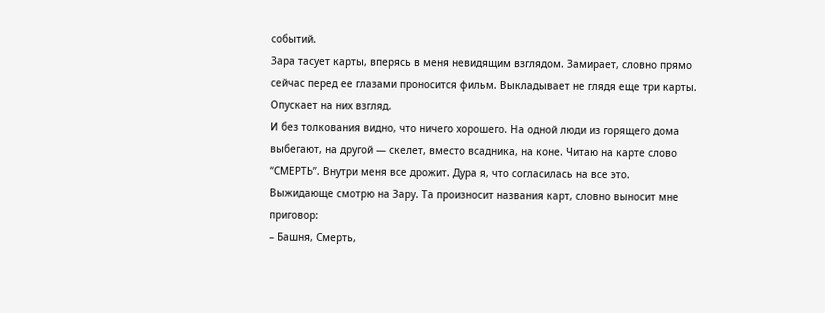событий.
Зара тасует карты, вперясь в меня невидящим взглядом. Замирает, словно прямо сейчас перед ее глазами проносится фильм. Выкладывает не глядя еще три карты. Опускает на них взгляд.
И без толкования видно, что ничего хорошего. На одной люди из горящего дома выбегают, на другой — скелет, вместо всадника, на коне. Читаю на карте слово “СМЕРТЬ”. Внутри меня все дрожит. Дура я, что согласилась на все это.
Выжидающе смотрю на Зару. Та произносит названия карт, словно выносит мне приговор:
– Башня, Смерть,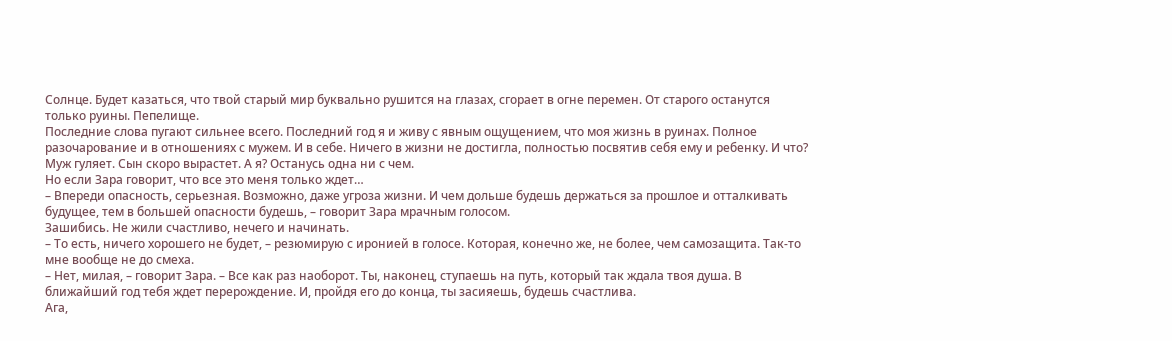Солнце. Будет казаться, что твой старый мир буквально рушится на глазах, сгорает в огне перемен. От старого останутся только руины. Пепелище.
Последние слова пугают сильнее всего. Последний год я и живу с явным ощущением, что моя жизнь в руинах. Полное разочарование и в отношениях с мужем. И в себе. Ничего в жизни не достигла, полностью посвятив себя ему и ребенку. И что? Муж гуляет. Сын скоро вырастет. А я? Останусь одна ни с чем.
Но если Зара говорит, что все это меня только ждет…
– Впереди опасность, серьезная. Возможно, даже угроза жизни. И чем дольше будешь держаться за прошлое и отталкивать будущее, тем в большей опасности будешь, – говорит Зара мрачным голосом.
Зашибись. Не жили счастливо, нечего и начинать.
– То есть, ничего хорошего не будет, – резюмирую с иронией в голосе. Которая, конечно же, не более, чем самозащита. Так-то мне вообще не до смеха.
– Нет, милая, – говорит Зара. – Все как раз наоборот. Ты, наконец, ступаешь на путь, который так ждала твоя душа. В ближайший год тебя ждет перерождение. И, пройдя его до конца, ты засияешь, будешь счастлива.
Ага,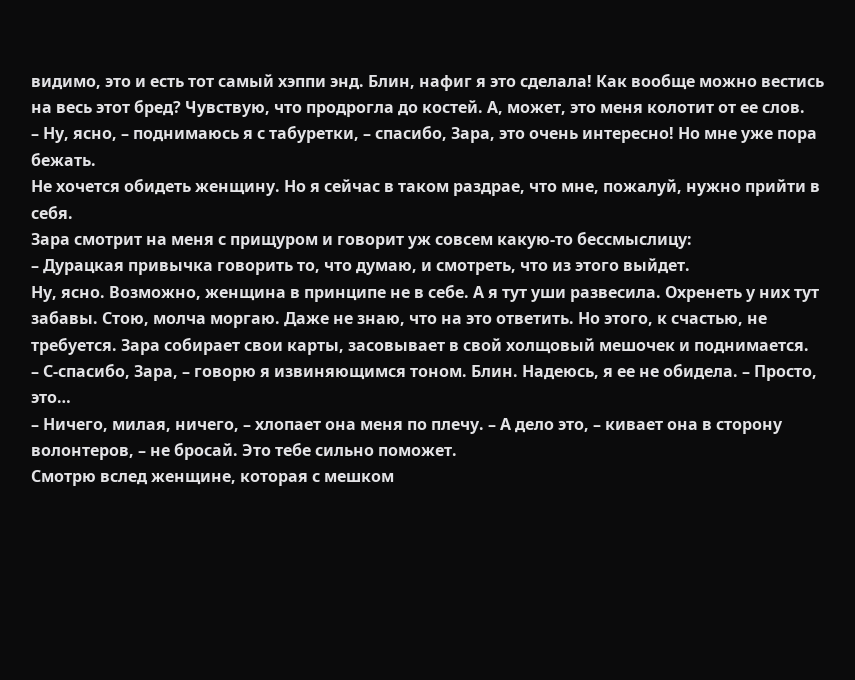видимо, это и есть тот самый хэппи энд. Блин, нафиг я это сделала! Как вообще можно вестись на весь этот бред? Чувствую, что продрогла до костей. А, может, это меня колотит от ее слов.
– Ну, ясно, – поднимаюсь я с табуретки, – спасибо, Зара, это очень интересно! Но мне уже пора бежать.
Не хочется обидеть женщину. Но я сейчас в таком раздрае, что мне, пожалуй, нужно прийти в себя.
Зара смотрит на меня с прищуром и говорит уж совсем какую-то бессмыслицу:
– Дурацкая привычка говорить то, что думаю, и смотреть, что из этого выйдет.
Ну, ясно. Возможно, женщина в принципе не в себе. А я тут уши развесила. Охренеть у них тут забавы. Стою, молча моргаю. Даже не знаю, что на это ответить. Но этого, к счастью, не требуется. Зара собирает свои карты, засовывает в свой холщовый мешочек и поднимается.
– С-спасибо, Зара, – говорю я извиняющимся тоном. Блин. Надеюсь, я ее не обидела. – Просто, это…
– Ничего, милая, ничего, – хлопает она меня по плечу. – А дело это, – кивает она в сторону волонтеров, – не бросай. Это тебе сильно поможет.
Смотрю вслед женщине, которая с мешком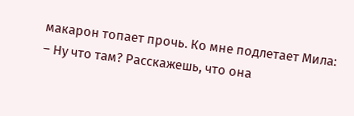макарон топает прочь. Ко мне подлетает Мила:
– Ну что там? Расскажешь, что она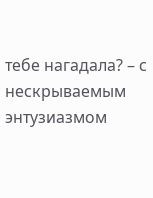тебе нагадала? – с нескрываемым энтузиазмом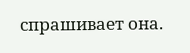спрашивает она.